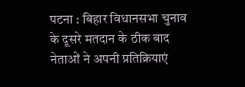पटना : बिहार विधानसभा चुनाव के दूसरे मतदान के ठीक बाद नेताओं ने अपनी प्रतिक्रियाएं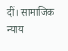दीं। सामाजिक न्याय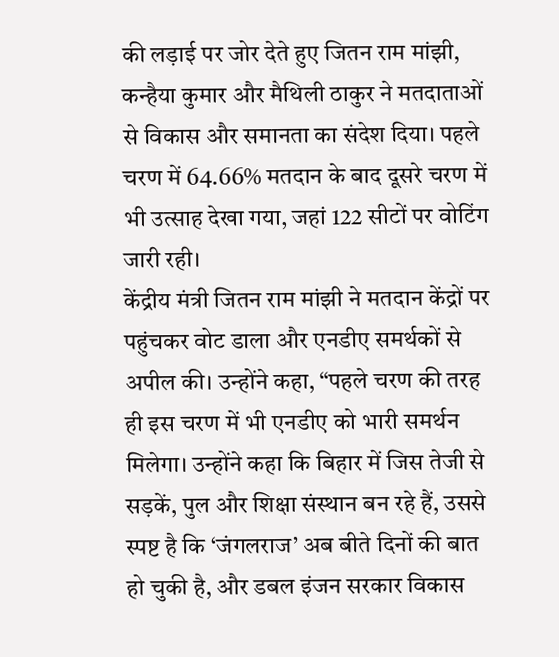की लड़ाई पर जोर देते हुए जितन राम मांझी, कन्हैया कुमार और मैथिली ठाकुर ने मतदाताओं से विकास और समानता का संदेश दिया। पहले चरण में 64.66% मतदान के बाद दूसरे चरण में भी उत्साह देखा गया, जहां 122 सीटों पर वोटिंग जारी रही।
केंद्रीय मंत्री जितन राम मांझी ने मतदान केंद्रों पर पहुंचकर वोट डाला और एनडीए समर्थकों से अपील की। उन्होंने कहा, “पहले चरण की तरह ही इस चरण में भी एनडीए को भारी समर्थन मिलेगा। उन्होंने कहा कि बिहार में जिस तेजी से सड़कें, पुल और शिक्षा संस्थान बन रहे हैं, उससे स्पष्ट है कि ‘जंगलराज’ अब बीते दिनों की बात हो चुकी है, और डबल इंजन सरकार विकास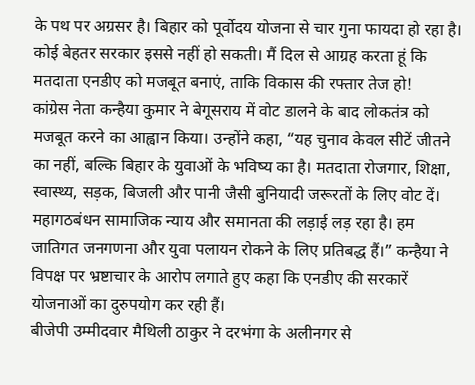के पथ पर अग्रसर है। बिहार को पूर्वोदय योजना से चार गुना फायदा हो रहा है। कोई बेहतर सरकार इससे नहीं हो सकती। मैं दिल से आग्रह करता हूं कि मतदाता एनडीए को मजबूत बनाएं, ताकि विकास की रफ्तार तेज हो!
कांग्रेस नेता कन्हैया कुमार ने बेगूसराय में वोट डालने के बाद लोकतंत्र को मजबूत करने का आह्वान किया। उन्होंने कहा, “यह चुनाव केवल सीटें जीतने का नहीं, बल्कि बिहार के युवाओं के भविष्य का है। मतदाता रोजगार, शिक्षा, स्वास्थ्य, सड़क, बिजली और पानी जैसी बुनियादी जरूरतों के लिए वोट दें। महागठबंधन सामाजिक न्याय और समानता की लड़ाई लड़ रहा है। हम जातिगत जनगणना और युवा पलायन रोकने के लिए प्रतिबद्ध हैं।” कन्हैया ने विपक्ष पर भ्रष्टाचार के आरोप लगाते हुए कहा कि एनडीए की सरकारें योजनाओं का दुरुपयोग कर रही हैं।
बीजेपी उम्मीदवार मैथिली ठाकुर ने दरभंगा के अलीनगर से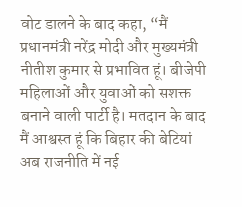वोट डालने के बाद कहा, “मैं प्रधानमंत्री नरेंद्र मोदी और मुख्यमंत्री नीतीश कुमार से प्रभावित हूं। बीजेपी महिलाओं और युवाओं को सशक्त बनाने वाली पार्टी है। मतदान के बाद मैं आश्वस्त हूं कि बिहार की बेटियां अब राजनीति में नई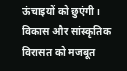ऊंचाइयों को छुएंगी।
विकास और सांस्कृतिक विरासत को मजबूत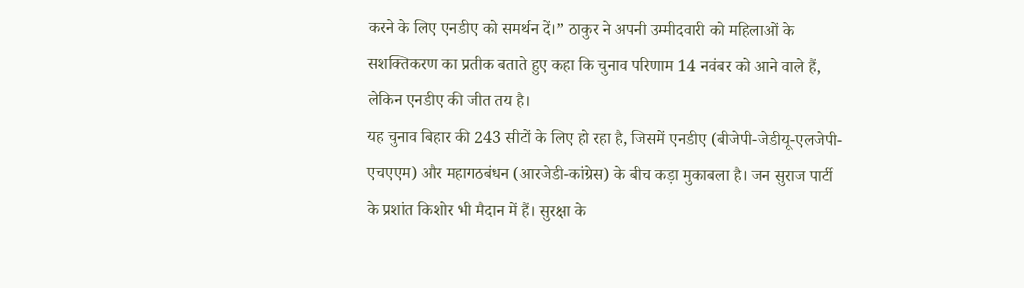करने के लिए एनडीए को समर्थन दें।” ठाकुर ने अपनी उम्मीदवारी को महिलाओं के सशक्तिकरण का प्रतीक बताते हुए कहा कि चुनाव परिणाम 14 नवंबर को आने वाले हैं, लेकिन एनडीए की जीत तय है।
यह चुनाव बिहार की 243 सीटों के लिए हो रहा है, जिसमें एनडीए (बीजेपी-जेडीयू-एलजेपी-एचएएम) और महागठबंधन (आरजेडी-कांग्रेस) के बीच कड़ा मुकाबला है। जन सुराज पार्टी के प्रशांत किशोर भी मैदान में हैं। सुरक्षा के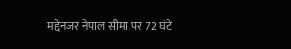मद्देनजर नेपाल सीमा पर 72 घंटे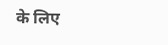के लिए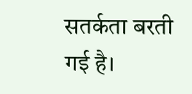सतर्कता बरती गई है।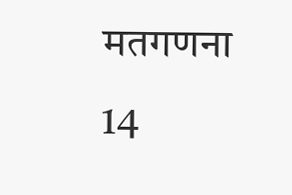मतगणना 14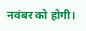नवंबर को होगी।